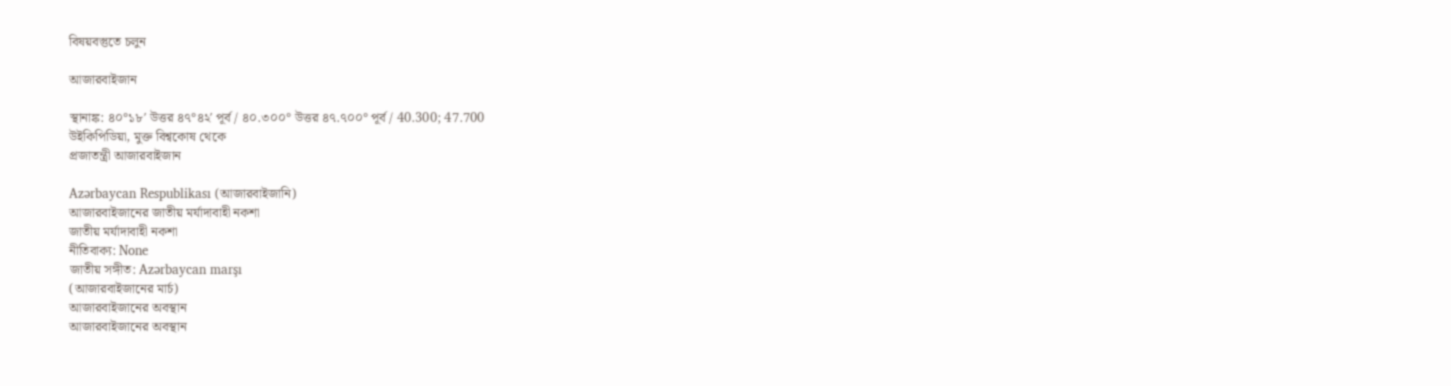বিষয়বস্তুতে চলুন

আজারবাইজান

স্থানাঙ্ক: ৪০°১৮′ উত্তর ৪৭°৪২′ পূর্ব / ৪০.৩০০° উত্তর ৪৭.৭০০° পূর্ব / 40.300; 47.700
উইকিপিডিয়া, মুক্ত বিশ্বকোষ থেকে
প্রজাতন্ত্রী আজারবাইজান

Azərbaycan Respublikası (আজারবাইজানি)
আজারবাইজানের জাতীয় মর্যাদাবাহী নকশা
জাতীয় মর্যাদাবাহী নকশা
নীতিবাক্য: None
জাতীয় সঙ্গীত: Azərbaycan marşı
(আজারবাইজানের মার্চ)
আজারবাইজানের অবস্থান
আজারবাইজানের অবস্থান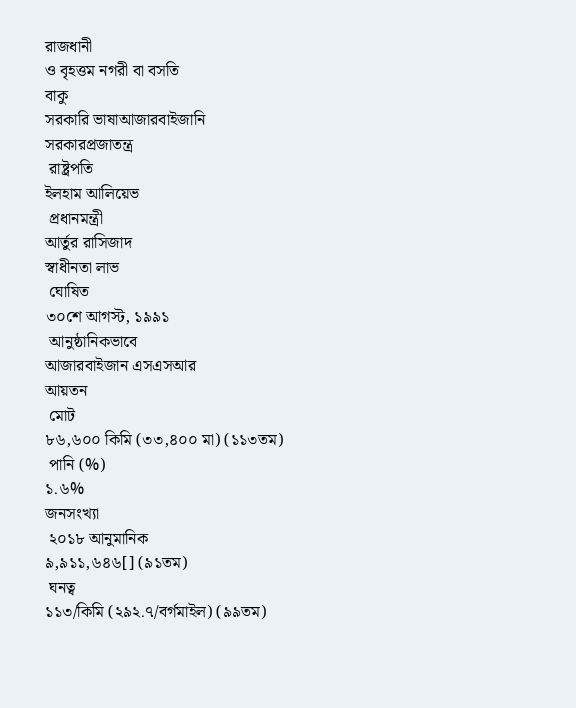রাজধানী
ও বৃহত্তম নগরী বা বসতি
বাকু
সরকারি ভাষাআজারবাইজানি
সরকারপ্রজাতন্ত্র
 রাষ্ট্রপতি
ইলহাম আলিয়েভ
 প্রধানমন্ত্রী
আর্তুর রাসিজাদ
স্বাধীনতা লাভ
 ঘোষিত
৩০শে আগস্ট, ১৯৯১
 আনুষ্ঠানিকভাবে
আজারবাইজান এসএসআর
আয়তন
 মোট
৮৬,৬০০ কিমি (৩৩,৪০০ মা) (১১৩তম)
 পানি (%)
১.৬%
জনসংখ্যা
 ২০১৮ আনুমানিক
৯,৯১১,৬৪৬[] (৯১তম)
 ঘনত্ব
১১৩/কিমি (২৯২.৭/বর্গমাইল) (৯৯তম)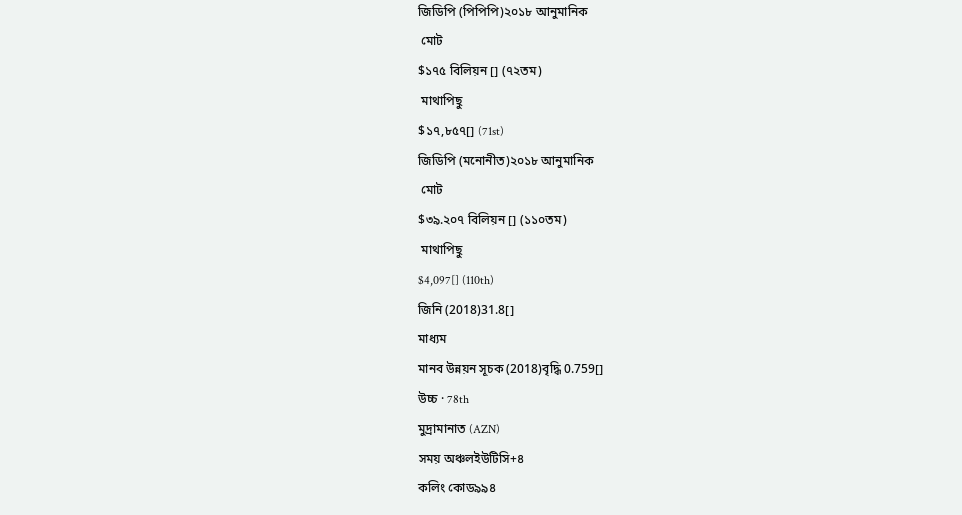জিডিপি (পিপিপি)২০১৮ আনুমানিক
 মোট
$১৭৫ বিলিয়ন [] (৭২তম)
 মাথাপিছু
$১৭,৮৫৭[] (71st)
জিডিপি (মনোনীত)২০১৮ আনুমানিক
 মোট
$৩৯.২০৭ বিলিয়ন [] (১১০তম)
 মাথাপিছু
$4,097[] (110th)
জিনি (2018)31.8[]
মাধ্যম
মানব উন্নয়ন সূচক (2018)বৃদ্ধি 0.759[]
উচ্চ · 78th
মুদ্রামানাত (AZN)
সময় অঞ্চলইউটিসি+৪
কলিং কোড৯৯৪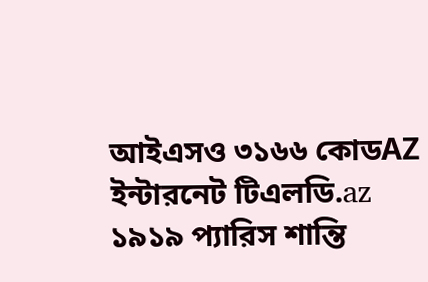আইএসও ৩১৬৬ কোডAZ
ইন্টারনেট টিএলডি.az
১৯১৯ প্যারিস শান্তি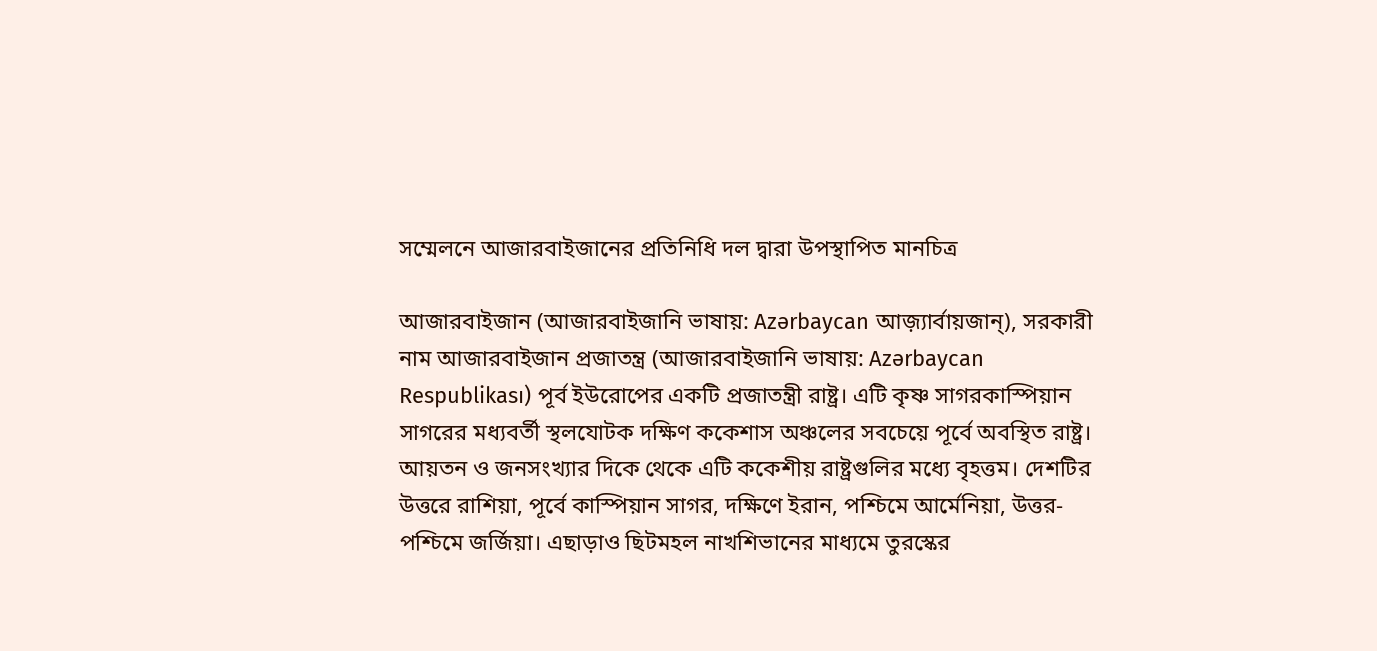সম্মেলনে আজারবাইজানের প্রতিনিধি দল দ্বারা উপস্থাপিত মানচিত্র

আজারবাইজান (আজারবাইজানি ভাষায়: Azərbaycan আজ়্যার্বায়জান্‌), সরকারী নাম আজারবাইজান প্রজাতন্ত্র (আজারবাইজানি ভাষায়: Azərbaycan Respublikası) পূর্ব ইউরোপের একটি প্রজাতন্ত্রী রাষ্ট্র। এটি কৃষ্ণ সাগরকাস্পিয়ান সাগরের মধ্যবর্তী স্থলযোটক দক্ষিণ ককেশাস অঞ্চলের সবচেয়ে পূর্বে অবস্থিত রাষ্ট্র। আয়তন ও জনসংখ্যার দিকে থেকে এটি ককেশীয় রাষ্ট্রগুলির মধ্যে বৃহত্তম। দেশটির উত্তরে রাশিয়া, পূর্বে কাস্পিয়ান সাগর, দক্ষিণে ইরান, পশ্চিমে আর্মেনিয়া, উত্তর-পশ্চিমে জর্জিয়া। এছাড়াও ছিটমহল নাখশিভানের মাধ্যমে তুরস্কের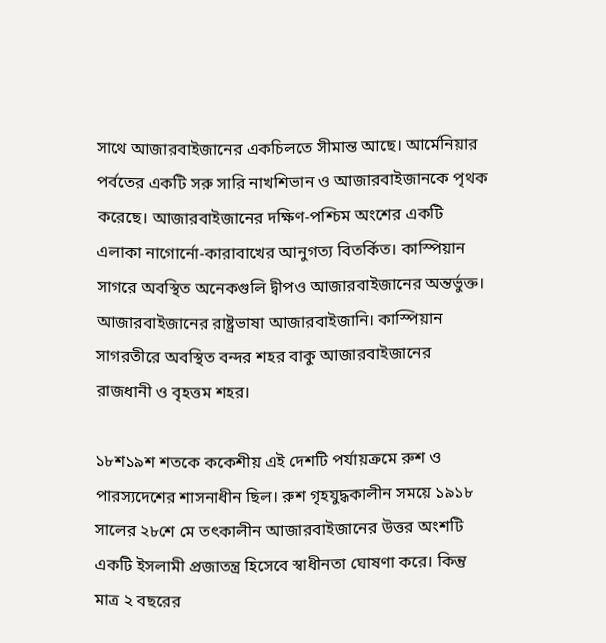সাথে আজারবাইজানের একচিলতে সীমান্ত আছে। আর্মেনিয়ার পর্বতের একটি সরু সারি নাখশিভান ও আজারবাইজানকে পৃথক করেছে। আজারবাইজানের দক্ষিণ-পশ্চিম অংশের একটি এলাকা নাগোর্নো-কারাবাখের আনুগত্য বিতর্কিত। কাস্পিয়ান সাগরে অবস্থিত অনেকগুলি দ্বীপও আজারবাইজানের অন্তর্ভুক্ত। আজারবাইজানের রাষ্ট্রভাষা আজারবাইজানি। কাস্পিয়ান সাগরতীরে অবস্থিত বন্দর শহর বাকু আজারবাইজানের রাজধানী ও বৃহত্তম শহর।

১৮শ১৯শ শতকে ককেশীয় এই দেশটি পর্যায়ক্রমে রুশ ও পারস্যদেশের শাসনাধীন ছিল। রুশ গৃহযুদ্ধকালীন সময়ে ১৯১৮ সালের ২৮শে মে তৎকালীন আজারবাইজানের উত্তর অংশটি একটি ইসলামী প্রজাতন্ত্র হিসেবে স্বাধীনতা ঘোষণা করে। কিন্তু মাত্র ২ বছরের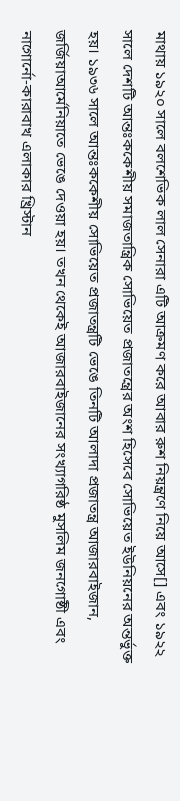মাথায় ১৯২০ সালে বলশেভিক লাল সেনারা এটি আক্রমণ করে আবার রুশ নিয়ন্ত্রণে নিয়ে আসে[] এবং ১৯২২ সালে দেশটি আন্তঃককেশীয় সমাজতান্ত্রিক সোভিয়েত প্রজাতন্ত্রের অংশ হিসেবে সোভিয়েত ইউনিয়নের অন্তর্ভুক্ত হয়। ১৯৩৬ সালে আন্তঃককেশীয় সোভিয়েত প্রজাতন্ত্রটি ভেঙে তিনটি আলাদা প্রজাতন্ত্র আজারবাইজান, জর্জিয়াআর্মেনিয়াতে ভেঙে দেওয়া হয়। তখন থেকেই আজারবাইজানের সংখ্যাগরিষ্ঠ মুসলিম জনগোষ্ঠী এবং নাগোর্নো-কারাবাখ এলাকার খ্রিস্টান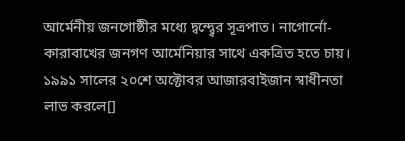আর্মেনীয় জনগোষ্ঠীর মধ্যে দ্বন্দ্ব্বের সূত্রপাত। নাগোর্নো-কারাবাখের জনগণ আর্মেনিয়ার সাথে একত্রিত হতে চায়। ১৯৯১ সালের ২০শে অক্টোবর আজারবাইজান স্বাধীনতা লাভ করলে[]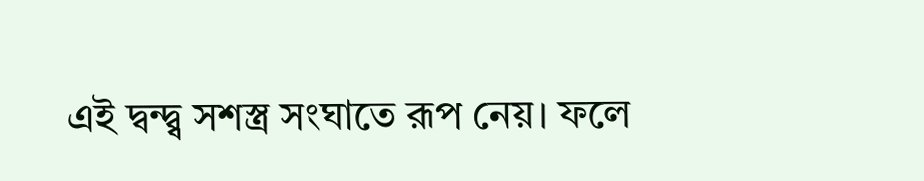এই দ্বন্দ্ব্ব সশস্ত্র সংঘাতে রূপ নেয়। ফলে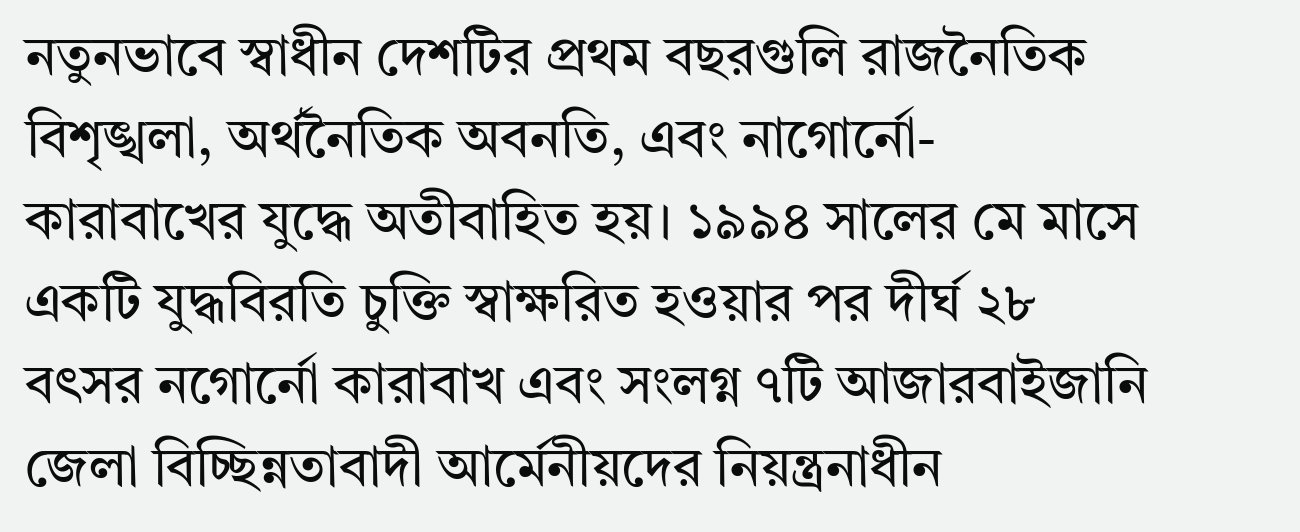নতুনভাবে স্বাধীন দেশটির প্রথম বছরগুলি রাজনৈতিক বিশৃঙ্খলা, অর্থনৈতিক অবনতি, এবং নাগোর্নো-কারাবাখের যুদ্ধে অতীবাহিত হয়। ১৯৯৪ সালের মে মাসে একটি যুদ্ধবিরতি চুক্তি স্বাক্ষরিত হওয়ার পর দীর্ঘ ২৮ বৎসর নগোর্নো কারাবাখ এবং সংলগ্ন ৭টি আজারবাইজানি জেলা বিচ্ছিন্নতাবাদী আর্মেনীয়দের নিয়ন্ত্রনাধীন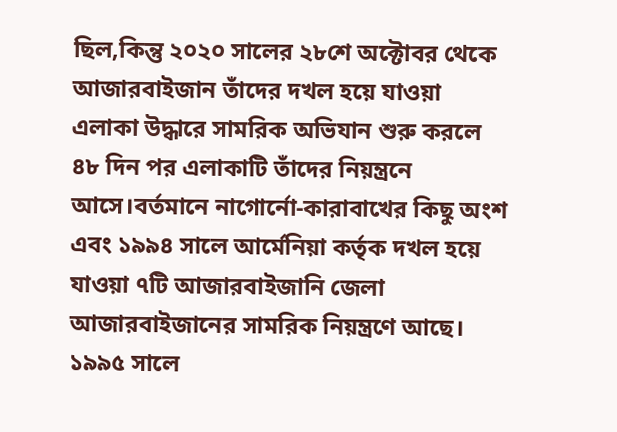ছিল,কিন্তু ২০২০ সালের ২৮শে অক্টোবর থেকে আজারবাইজান তাঁদের দখল হয়ে যাওয়া এলাকা উদ্ধারে সামরিক অভিযান শুরু করলে ৪৮ দিন পর এলাকাটি তাঁদের নিয়ন্ত্রনে আসে।বর্তমানে নাগোর্নো-কারাবাখের কিছু অংশ এবং ১৯৯৪ সালে আর্মেনিয়া কর্তৃক দখল হয়ে যাওয়া ৭টি আজারবাইজানি জেলা আজারবাইজানের সামরিক নিয়ন্ত্রণে আছে। ১৯৯৫ সালে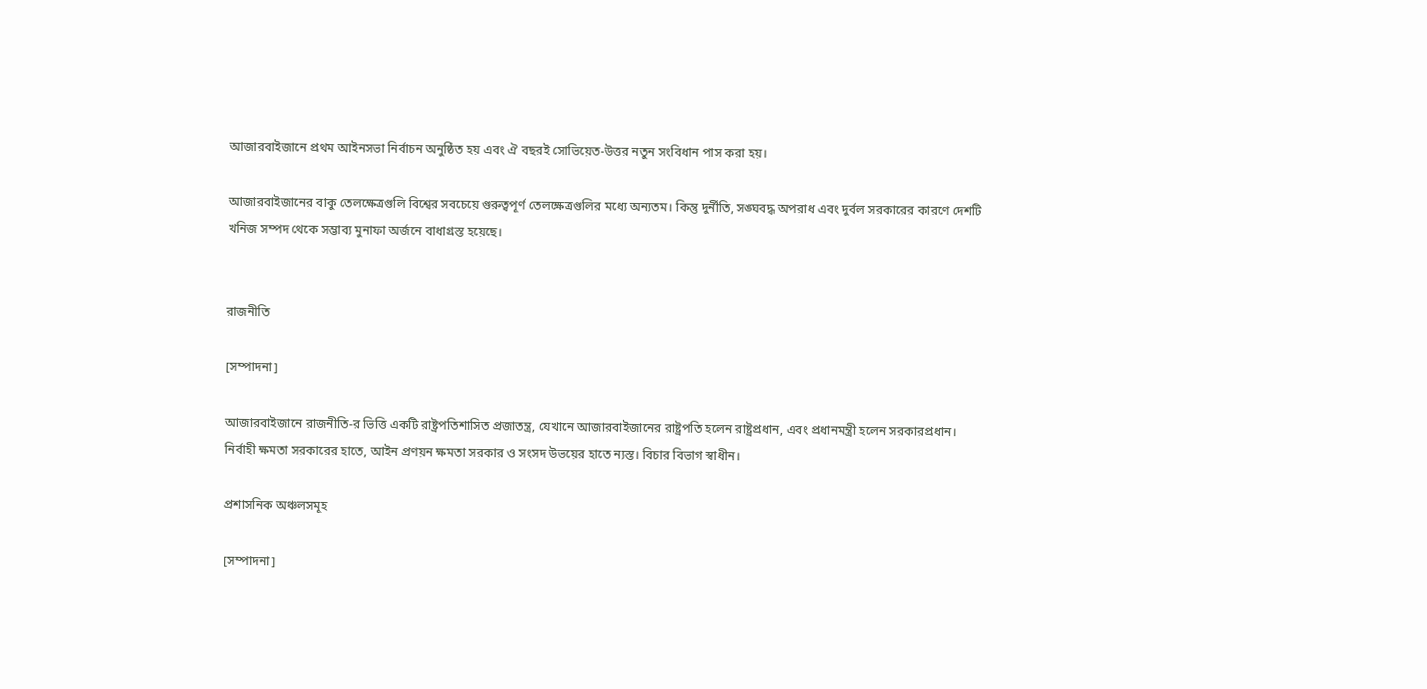আজারবাইজানে প্রথম আইনসভা নির্বাচন অনুষ্ঠিত হয় এবং ঐ বছরই সোভিয়েত-উত্তর নতুন সংবিধান পাস করা হয়।

আজারবাইজানের বাকু তেলক্ষেত্রগুলি বিশ্বের সবচেয়ে গুরুত্বপূর্ণ তেলক্ষেত্রগুলির মধ্যে অন্যতম। কিন্তু দুর্নীতি, সঙ্ঘবদ্ধ অপরাধ এবং দুর্বল সরকারের কারণে দেশটি খনিজ সম্পদ থেকে সম্ভাব্য মুনাফা অর্জনে বাধাগ্রস্ত হয়েছে।


রাজনীতি

[সম্পাদনা]

আজারবাইজানে রাজনীতি-র ভিত্তি একটি রাষ্ট্রপতিশাসিত প্রজাতন্ত্র, যেখানে আজারবাইজানের রাষ্ট্রপতি হলেন রাষ্ট্রপ্রধান, এবং প্রধানমন্ত্রী হলেন সরকারপ্রধান। নির্বাহী ক্ষমতা সরকারের হাতে, আইন প্রণয়ন ক্ষমতা সরকার ও সংসদ উভয়ের হাতে ন্যস্ত। বিচার বিভাগ স্বাধীন।

প্রশাসনিক অঞ্চলসমূহ

[সম্পাদনা]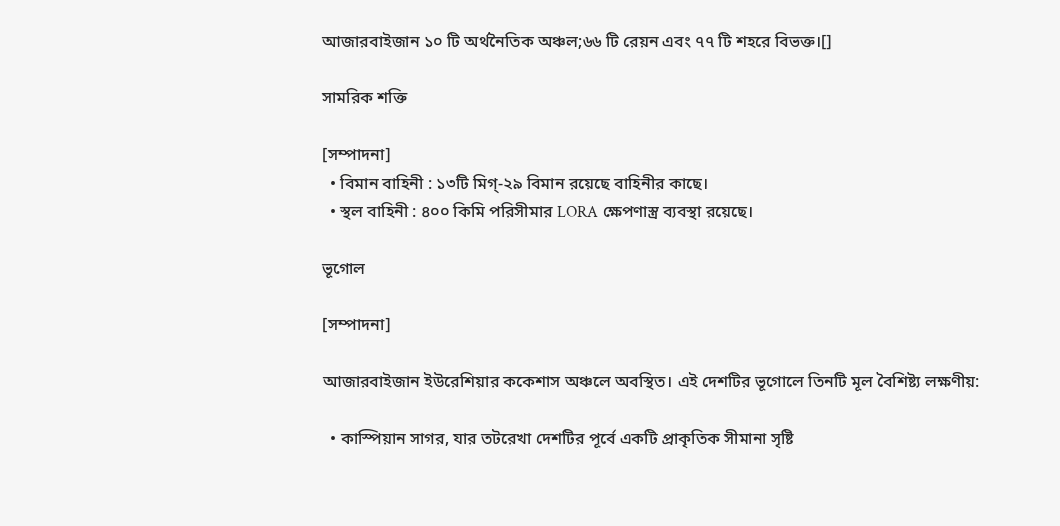আজারবাইজান ১০ টি অর্থনৈতিক অঞ্চল;৬৬ টি রেয়ন এবং ৭৭ টি শহরে বিভক্ত।[]

সামরিক শক্তি

[সম্পাদনা]
  • বিমান বাহিনী : ১৩টি মিগ্-২৯ বিমান রয়েছে বাহিনীর কাছে।
  • স্থল বাহিনী : ৪০০ কিমি পরিসীমার LORA ক্ষেপণাস্ত্র ব্যবস্থা রয়েছে।

ভূগোল

[সম্পাদনা]

আজারবাইজান ইউরেশিয়ার ককেশাস অঞ্চলে অবস্থিত। এই দেশটির ভূগোলে তিনটি মূল বৈশিষ্ট্য লক্ষণীয়:

  • কাস্পিয়ান সাগর, যার তটরেখা দেশটির পূর্বে একটি প্রাকৃতিক সীমানা সৃষ্টি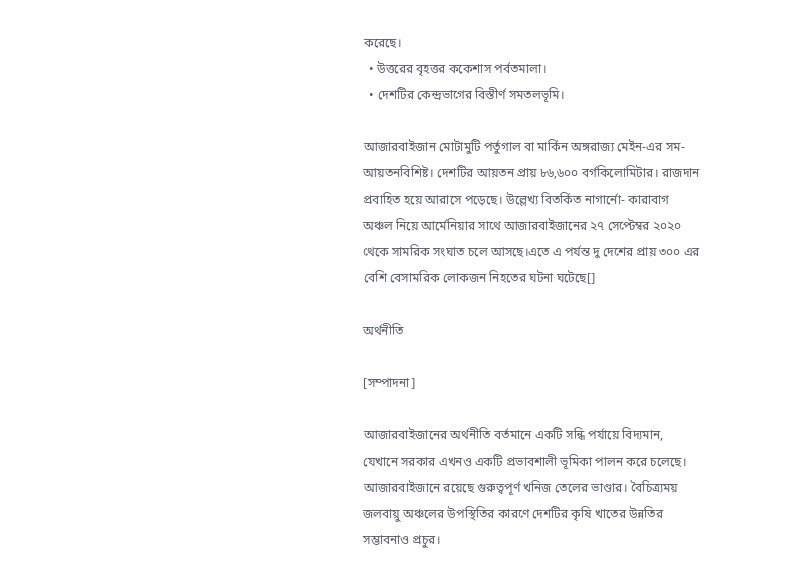করেছে।
  • উত্তরের বৃহত্তর ককেশাস পর্বতমালা।
  • দেশটির কেন্দ্রভাগের বিস্তীর্ণ সমতলভূমি।

আজারবাইজান মোটামুটি পর্তুগাল বা মার্কিন অঙ্গরাজ্য মেইন-এর সম-আয়তনবিশিষ্ট। দেশটির আয়তন প্রায় ৮৬,৬০০ বর্গকিলোমিটার। রাজদান প্রবাহিত হয়ে আরাসে পড়েছে। উল্লেখ্য বিতর্কিত নাগার্নো- কারাবাগ অঞ্চল নিয়ে আর্মেনিয়ার সাথে আজারবাইজানের ২৭ সেপ্টেম্বর ২০২০ থেকে সামরিক সংঘাত চলে আসছে।এতে এ পর্যন্ত দু দেশের প্রায় ৩০০ এর বেশি বেসামরিক লোকজন নিহতের ঘটনা ঘটেছে[]

অর্থনীতি

[সম্পাদনা]

আজারবাইজানের অর্থনীতি বর্তমানে একটি সন্ধি পর্যায়ে বিদ্যমান, যেখানে সরকার এখনও একটি প্রভাবশালী ভূমিকা পালন করে চলেছে। আজারবাইজানে রয়েছে গুরুত্বপূর্ণ খনিজ তেলের ভাণ্ডার। বৈচিত্র‌্যময় জলবায়ু অঞ্চলের উপস্থিতির কারণে দেশটির কৃষি খাতের উন্নতির সম্ভাবনাও প্রচুর।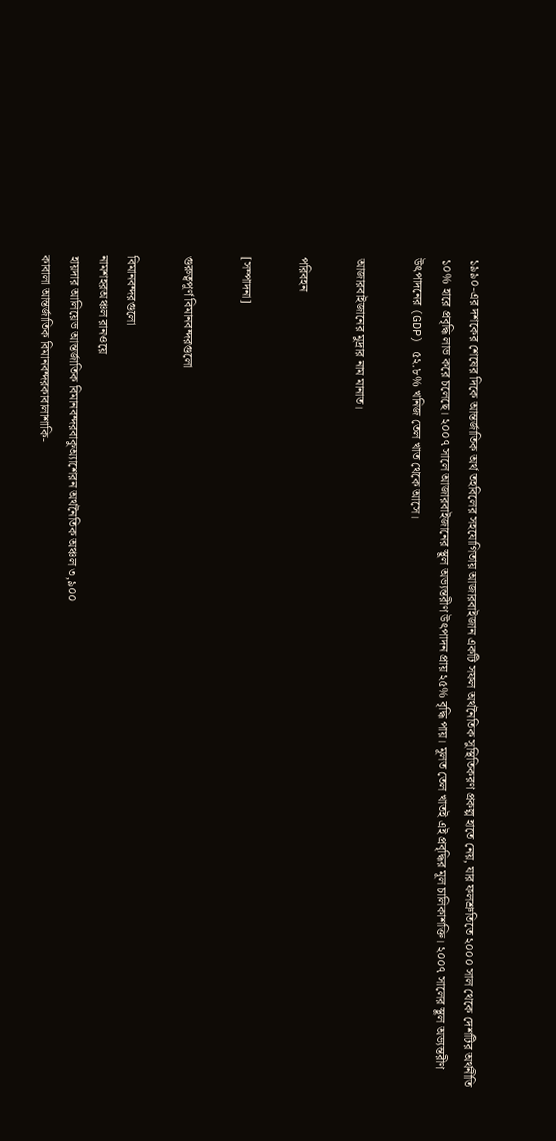১৯৯০-এর দশকের শেষের দিকে আন্তর্জাতিক অর্থ তহবিলের সহযোগিতায় আজারবাইজান একটি সফল অর্থনৈতিক সুস্থিতিকরণ প্রকল্প হাতে নেয়, যার ফলশ্রুতিতে ২০০০ সাল থেকে দেশটির অর্থনীতি ১০% হারে প্রবৃদ্ধি লাভ করে চলেছে। ২০০৭ সালে আজারবাইজানের স্থূল অভ্যন্তরীণ উৎপাদন প্রায় ২৫% বৃদ্ধি পায়। মূলত তেল খাতই এই প্রবৃদ্ধির মূল চালিকাশক্তি। ২০০৭ সালের স্থূল অভ্যন্তরীণ উৎপাদনের (GDP) ৫২.৮% খনিজ তেল খাত থেকে আসে।

আজারবাইজানের মুদ্রার নাম মানাত।

পরিবহন

[সম্পাদনা]

গুরুত্বপূর্ণ বিমানবন্দরগুলো

বিমানবন্দরগুলো
নামশহরঅঞ্চল রানওয়ে
হায়দার আলিয়েভ আন্তর্জাতিক বিমানবন্দরবাকুঅ্যাশেরন অর্থনৈতিক অঞ্চল ৩,৯০০
কাবালা আন্তর্জাতিক বিমানবন্দরকাবালাশাকি-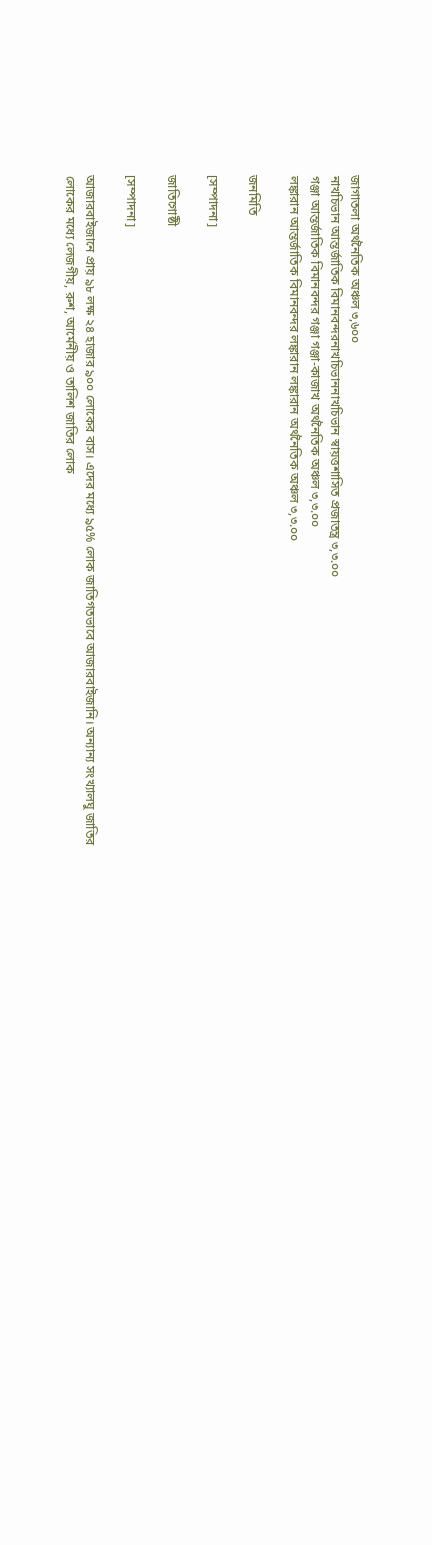জাগাতলা অর্থনৈতিক অঞ্চল ৩,৬০০
নাখচিভান আন্তর্জাতিক বিমানবন্দরনাখচিভাননাখচিভান স্বায়ত্তশাসিত প্রজাতন্ত্র ৩,৩.০০
গঞ্জা আন্তর্জাতিক বিমানবন্দর গঞ্জা গঞ্জা-কাজাখ অর্থনৈতিক অঞ্চল ৩,৩.০০
লঙ্কারান আন্তর্জাতিক বিমানবন্দর লঙ্কারান লঙ্কারান অর্থনৈতিক অঞ্চল ৩,৩.০০

জনমিতি

[সম্পাদনা]

জাতিগোষ্ঠী

[সম্পাদনা]

আজারবাইজানে প্রায় ৯৮ লক্ষ ২৪ হাজার ৯০০ লোকের বাস। এদের মধ্যে ৯৫% লোক জাতিগতভাবে আজারবাইজানি। অন্যান্য সংখ্যালঘু জাতির লোকের মধ্যে লেজগীয়, রুশ, আর্মেনীয় ও তালিশ জাতির লোক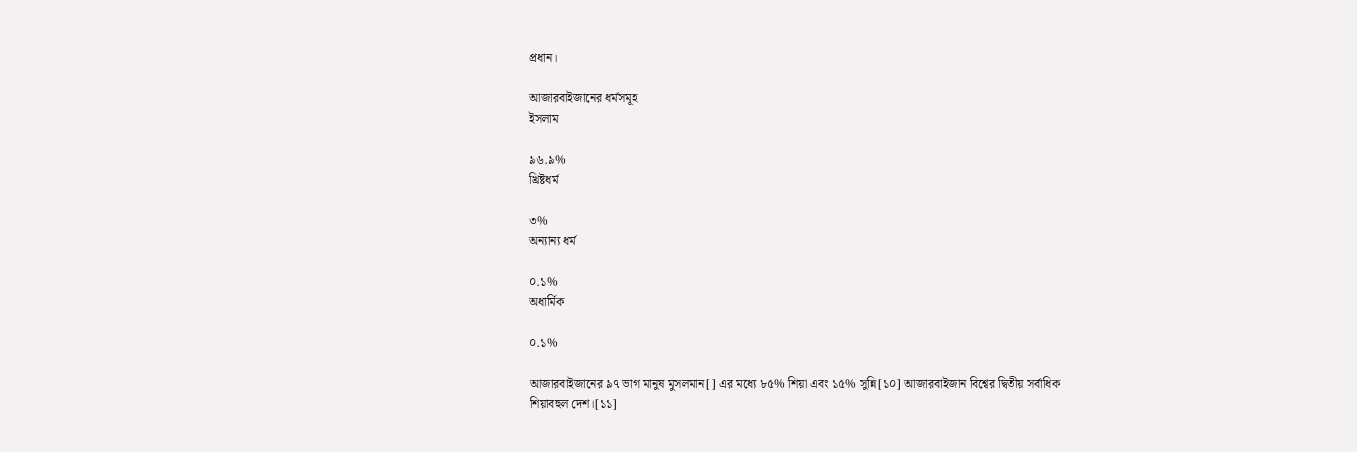প্রধান।

আজারবাইজানের ধর্মসমূহ
ইসলাম

৯৬.৯%
খ্রিষ্টধর্ম

৩%
অন্যান্য ধর্ম

০.১%
অধার্মিক

০.১%

আজারবাইজানের ৯৭ ভাগ মানুষ মুসলমান[] এর মধ্যে ৮৫% শিয়া এবং ১৫% সুন্নি[১০] আজারবাইজান বিশ্বের দ্বিতীয় সর্বাধিক শিয়াবহুল দেশ।[১১]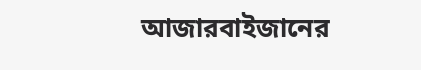আজারবাইজানের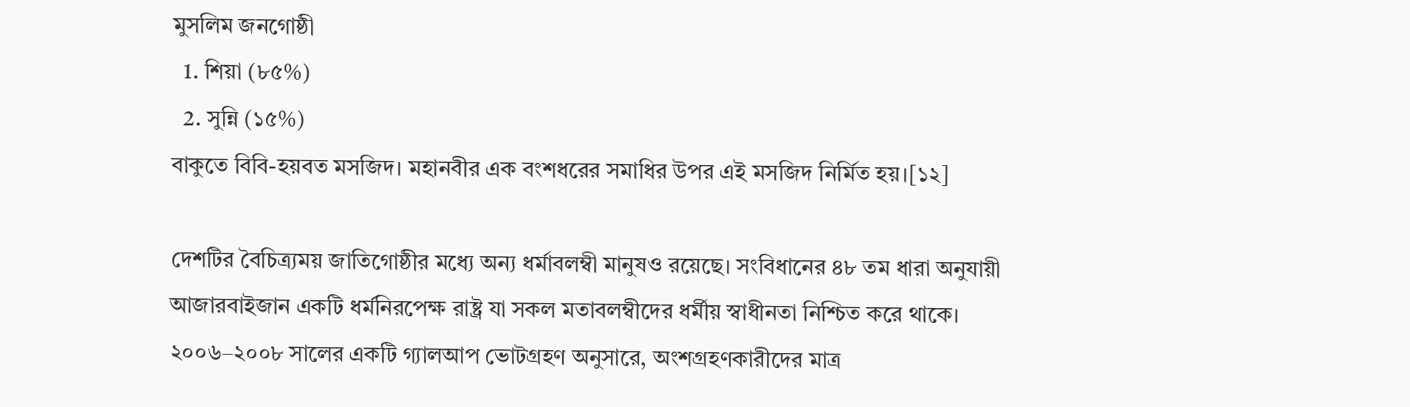মুসলিম জনগোষ্ঠী
  1. শিয়া (৮৫%)
  2. সুন্নি (১৫%)
বাকুতে বিবি-হয়বত মসজিদ। মহানবীর এক বংশধরের সমাধির উপর এই মসজিদ নির্মিত হয়।[১২]

দেশটির বৈচিত্র্যময় জাতিগোষ্ঠীর মধ্যে অন্য ধর্মাবলম্বী মানুষও রয়েছে। সংবিধানের ৪৮ তম ধারা অনুযায়ী আজারবাইজান একটি ধর্মনিরপেক্ষ রাষ্ট্র যা সকল মতাবলম্বীদের ধর্মীয় স্বাধীনতা নিশ্চিত করে থাকে। ২০০৬–২০০৮ সালের একটি গ্যালআপ ভোটগ্রহণ অনুসারে, অংশগ্রহণকারীদের মাত্র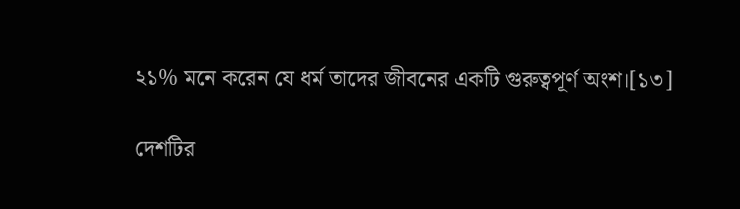২১% মনে করেন যে ধর্ম তাদের জীবনের একটি গুরুত্বপূর্ণ অংশ।[১৩]

দেশটির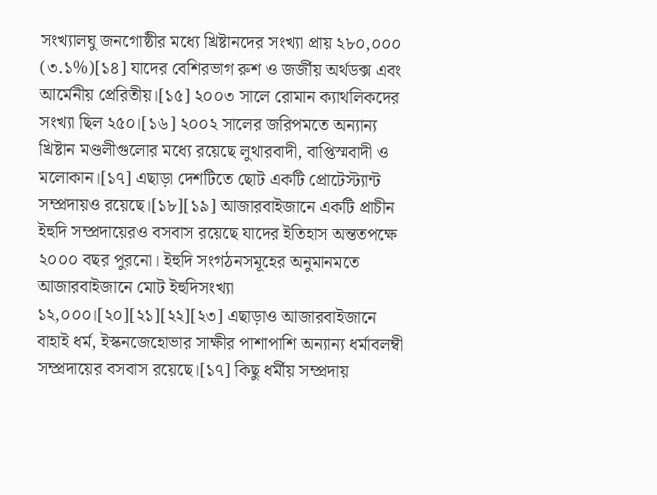সংখ্যালঘু জনগোষ্ঠীর মধ্যে খ্রিষ্টানদের সংখ্যা প্রায় ২৮০,০০০ (৩.১%)[১৪] যাদের বেশিরভাগ রুশ ও জর্জীয় অর্থডক্স এবং আর্মেনীয় প্রেরিতীয়।[১৫] ২০০৩ সালে রোমান ক্যাথলিকদের সংখ্যা ছিল ২৫০।[১৬] ২০০২ সালের জরিপমতে অন্যান্য খ্রিষ্টান মণ্ডলীগুলোর মধ্যে রয়েছে লুথারবাদী, বাপ্তিস্মবাদী ও মলোকান।[১৭] এছাড়া দেশটিতে ছোট একটি প্রোটেস্ট্যান্ট সম্প্রদায়ও রয়েছে।[১৮][১৯] আজারবাইজানে একটি প্রাচীন ইহুদি সম্প্রদায়েরও বসবাস রয়েছে যাদের ইতিহাস অন্ততপক্ষে ২০০০ বছর পুরনো। ইহুদি সংগঠনসমূহের অনুমানমতে আজারবাইজানে মোট ইহুদিসংখ্যা ১২,০০০।[২০][২১][২২][২৩] এছাড়াও আজারবাইজানে বাহাই ধর্ম, ইস্কনজেহোভার সাক্ষীর পাশাপাশি অন্যান্য ধর্মাবলম্বী সম্প্রদায়ের বসবাস রয়েছে।[১৭] কিছু ধর্মীয় সম্প্রদায়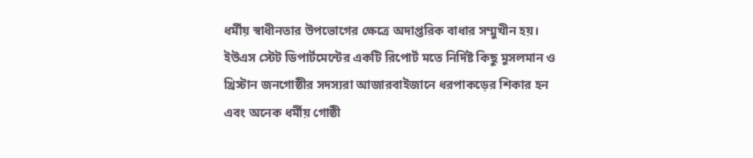ধর্মীয় স্বাধীনতার উপভোগের ক্ষেত্রে অদাপ্তরিক বাধার সম্মুখীন হয়। ইউএস স্টেট ডিপার্টমেন্টের একটি রিপোর্ট মতে নির্দিষ্ট কিছু মুসলমান ও খ্রিস্টান জনগোষ্ঠীর সদস্যরা আজারবাইজানে ধরপাকড়ের শিকার হন এবং অনেক ধর্মীয় গোষ্ঠী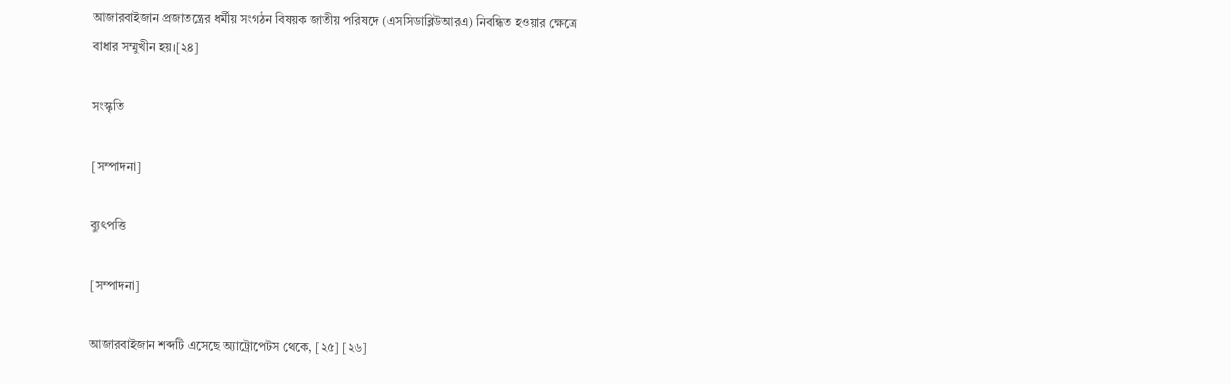আজারবাইজান প্রজাতন্ত্রের ধর্মীয় সংগঠন বিষয়ক জাতীয় পরিষদে (এসসিডাব্লিউআরএ) নিবন্ধিত হওয়ার ক্ষেত্রে বাধার সম্মুখীন হয়।[২৪]

সংস্কৃতি

[সম্পাদনা]

ব্যুৎপত্তি

[সম্পাদনা]

আজারবাইজান শব্দটি এসেছে অ্যাট্রোপেটস থেকে, [২৫] [২৬]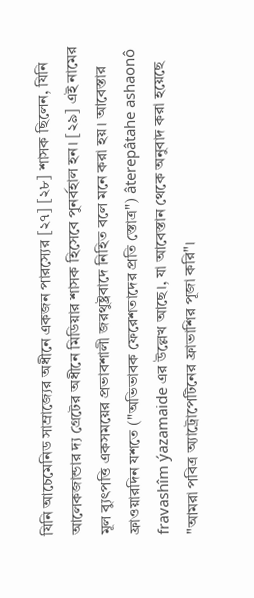যিনি আচেমেনিড সাম্রাজ্যের অধীনে একজন পারস্যের [২৭] [২৮] শাসক ছিলেন, যিনি আলেকজান্ডার দ্য গ্রেটের অধীনে মিডিয়ার শাসক হিসেবে পুনর্বহাল হন। [২৯] এই নামের মূল ব্যুৎপত্তি একসময়ের প্রভাবশালী জরথুষ্ট্রবাদে নিহিত বলে মনে করা হয়। আবেস্তার ফ্রাওয়ারদিন যশতে ("অভিভাবক ফেরেশতাদের প্রতি স্তোত্র") âterepâtahe ashaonô fravashîm ýazamaide এর উল্লেখ আছে।, যা আবেস্তান থেকে অনুবাদ করা হয়েছে "আমরা পবিত্র অ্যাট্রোপেটিনের ফ্রাভাশির পূজা করি"।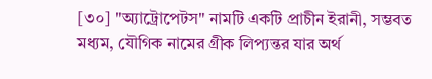[৩০] "অ্যাট্রোপেটস" নামটি একটি প্রাচীন ইরানী, সম্ভবত মধ্যম, যৌগিক নামের গ্রীক লিপ্যন্তর যার অর্থ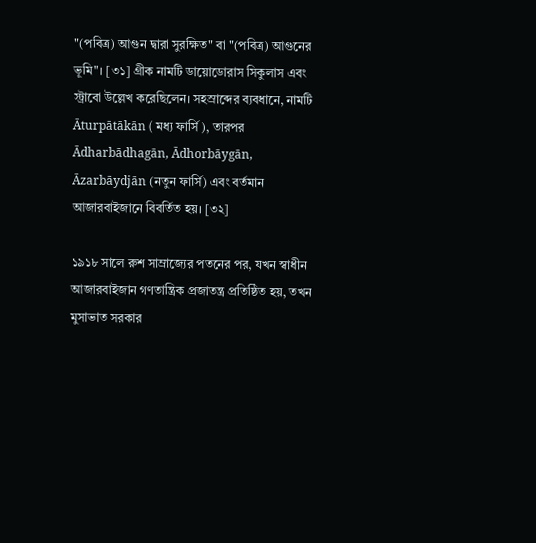"(পবিত্র) আগুন দ্বারা সুরক্ষিত" বা "(পবিত্র) আগুনের ভূমি"। [৩১] গ্রীক নামটি ডায়োডোরাস সিকুলাস এবং স্ট্রাবো উল্লেখ করেছিলেন। সহস্রাব্দের ব্যবধানে, নামটি Āturpātākān ( মধ্য ফার্সি ), তারপর Ādharbādhagān, Ādhorbāygān, Āzarbāydjān (নতুন ফার্সি) এবং বর্তমান আজারবাইজানে বিবর্তিত হয়। [৩২]

১৯১৮ সালে রুশ সাম্রাজ্যের পতনের পর, যখন স্বাধীন আজারবাইজান গণতান্ত্রিক প্রজাতন্ত্র প্রতিষ্ঠিত হয়, তখন মুসাভাত সরকার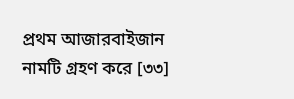প্রথম আজারবাইজান নামটি গ্রহণ করে [৩৩]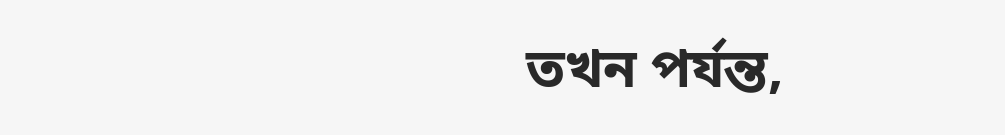তখন পর্যন্ত,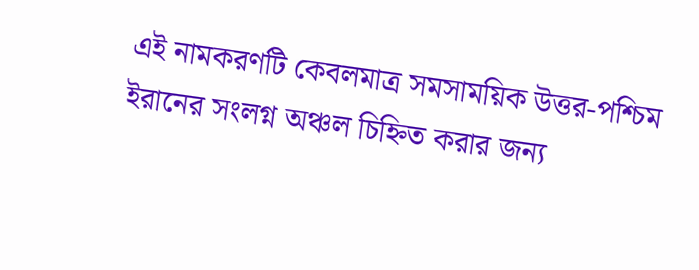এই নামকরণটি কেবলমাত্র সমসাময়িক উত্তর-পশ্চিম ইরানের সংলগ্ন অঞ্চল চিহ্নিত করার জন্য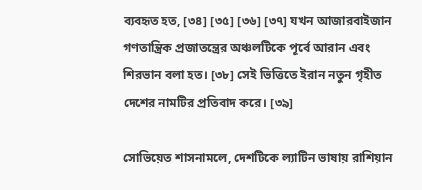ব্যবহৃত হত, [৩৪] [৩৫] [৩৬] [৩৭] যখন আজারবাইজান গণতান্ত্রিক প্রজাতন্ত্রের অঞ্চলটিকে পূর্বে আরান এবং শিরভান বলা হত। [৩৮] সেই ভিত্তিতে ইরান নতুন গৃহীত দেশের নামটির প্রতিবাদ করে। [৩৯]

সোভিয়েত শাসনামলে, দেশটিকে ল্যাটিন ভাষায় রাশিয়ান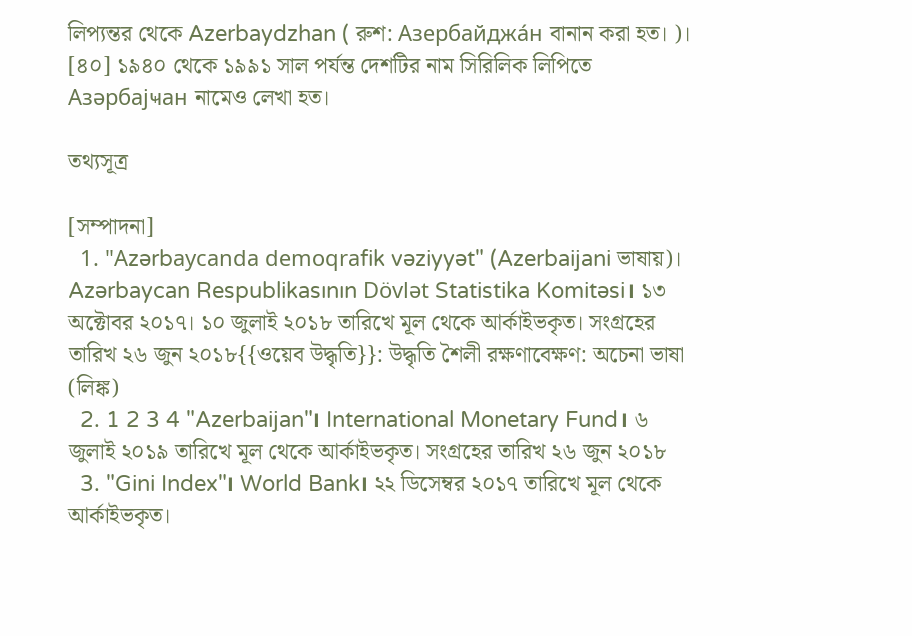লিপ্যন্তর থেকে Azerbaydzhan ( রুশ: Азербайджа́н বানান করা হত। )। [৪০] ১৯৪০ থেকে ১৯৯১ সাল পর্যন্ত দেশটির নাম সিরিলিক লিপিতে Азәрбајҹан নামেও লেখা হত।

তথ্যসূত্র

[সম্পাদনা]
  1. "Аzərbаycаndа dеmоqrаfik vəziyyət" (Azerbaijani ভাষায়)। Azərbaycan Respublikasının Dövlət Statistika Komitəsi। ১৩ অক্টোবর ২০১৭। ১০ জুলাই ২০১৮ তারিখে মূল থেকে আর্কাইভকৃত। সংগ্রহের তারিখ ২৬ জুন ২০১৮{{ওয়েব উদ্ধৃতি}}: উদ্ধৃতি শৈলী রক্ষণাবেক্ষণ: অচেনা ভাষা (লিঙ্ক)
  2. 1 2 3 4 "Azerbaijan"। International Monetary Fund। ৬ জুলাই ২০১৯ তারিখে মূল থেকে আর্কাইভকৃত। সংগ্রহের তারিখ ২৬ জুন ২০১৮
  3. "Gini Index"। World Bank। ২২ ডিসেম্বর ২০১৭ তারিখে মূল থেকে আর্কাইভকৃত।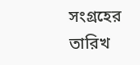সংগ্রহের তারিখ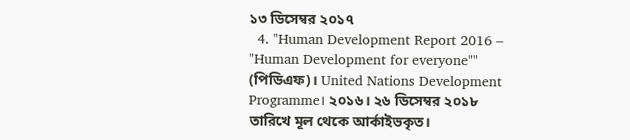১৩ ডিসেম্বর ২০১৭
  4. "Human Development Report 2016 – "Human Development for everyone"" (পিডিএফ)। United Nations Development Programme। ২০১৬। ২৬ ডিসেম্বর ২০১৮ তারিখে মূল থেকে আর্কাইভকৃত।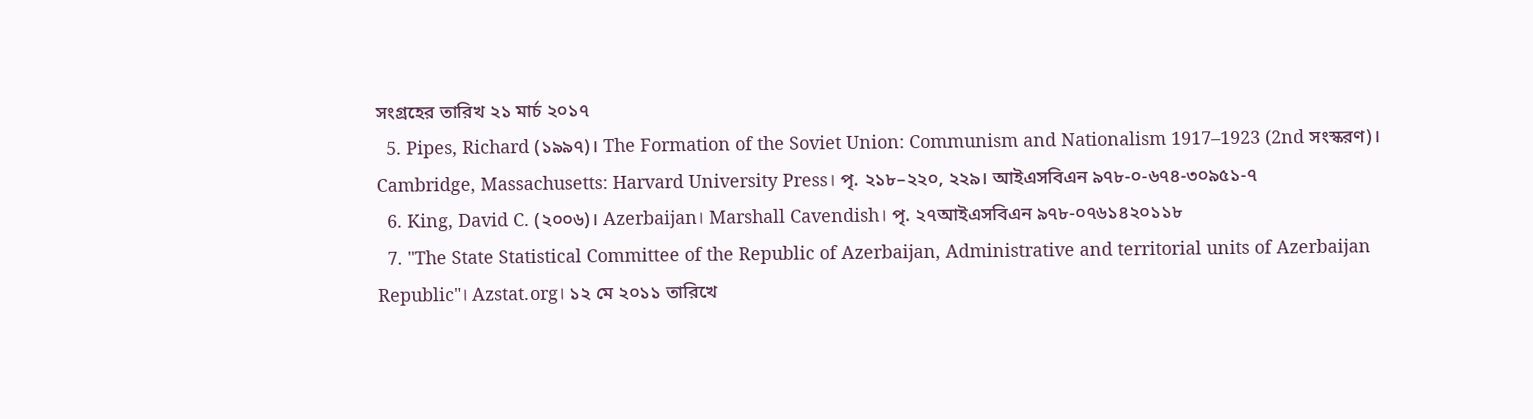সংগ্রহের তারিখ ২১ মার্চ ২০১৭
  5. Pipes, Richard (১৯৯৭)। The Formation of the Soviet Union: Communism and Nationalism 1917–1923 (2nd সংস্করণ)। Cambridge, Massachusetts: Harvard University Press। পৃ. ২১৮–২২০, ২২৯। আইএসবিএন ৯৭৮-০-৬৭৪-৩০৯৫১-৭
  6. King, David C. (২০০৬)। Azerbaijan। Marshall Cavendish। পৃ. ২৭আইএসবিএন ৯৭৮-০৭৬১৪২০১১৮
  7. "The State Statistical Committee of the Republic of Azerbaijan, Administrative and territorial units of Azerbaijan Republic"। Azstat.org। ১২ মে ২০১১ তারিখে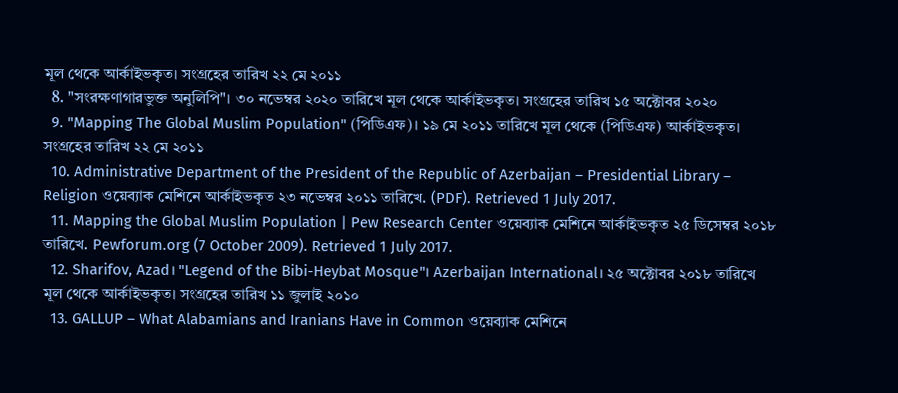মূল থেকে আর্কাইভকৃত। সংগ্রহের তারিখ ২২ মে ২০১১
  8. "সংরক্ষণাগারভুক্ত অনুলিপি"। ৩০ নভেম্বর ২০২০ তারিখে মূল থেকে আর্কাইভকৃত। সংগ্রহের তারিখ ১৫ অক্টোবর ২০২০
  9. "Mapping The Global Muslim Population" (পিডিএফ)। ১৯ মে ২০১১ তারিখে মূল থেকে (পিডিএফ) আর্কাইভকৃত। সংগ্রহের তারিখ ২২ মে ২০১১
  10. Administrative Department of the President of the Republic of Azerbaijan – Presidential Library – Religion ওয়েব্যাক মেশিনে আর্কাইভকৃত ২৩ নভেম্বর ২০১১ তারিখে. (PDF). Retrieved 1 July 2017.
  11. Mapping the Global Muslim Population | Pew Research Center ওয়েব্যাক মেশিনে আর্কাইভকৃত ২৫ ডিসেম্বর ২০১৮ তারিখে. Pewforum.org (7 October 2009). Retrieved 1 July 2017.
  12. Sharifov, Azad। "Legend of the Bibi-Heybat Mosque"। Azerbaijan International। ২৫ অক্টোবর ২০১৮ তারিখে মূল থেকে আর্কাইভকৃত। সংগ্রহের তারিখ ১১ জুলাই ২০১০
  13. GALLUP – What Alabamians and Iranians Have in Common ওয়েব্যাক মেশিনে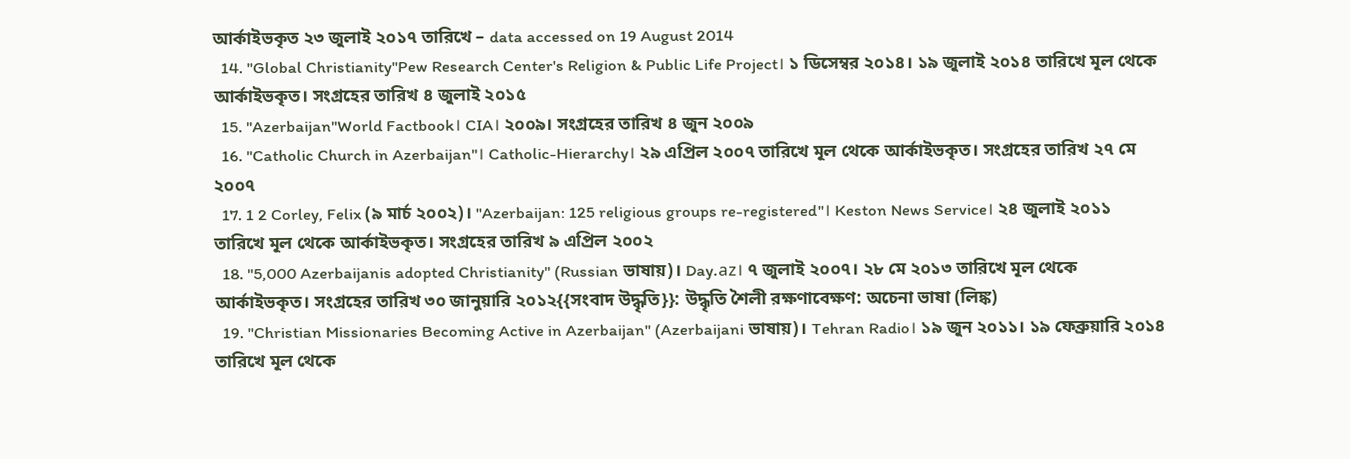আর্কাইভকৃত ২৩ জুলাই ২০১৭ তারিখে – data accessed on 19 August 2014
  14. "Global Christianity"Pew Research Center's Religion & Public Life Project। ১ ডিসেম্বর ২০১৪। ১৯ জুলাই ২০১৪ তারিখে মূল থেকে আর্কাইভকৃত। সংগ্রহের তারিখ ৪ জুলাই ২০১৫
  15. "Azerbaijan"World Factbook। CIA। ২০০৯। সংগ্রহের তারিখ ৪ জুন ২০০৯
  16. "Catholic Church in Azerbaijan"। Catholic-Hierarchy। ২৯ এপ্রিল ২০০৭ তারিখে মূল থেকে আর্কাইভকৃত। সংগ্রহের তারিখ ২৭ মে ২০০৭
  17. 1 2 Corley, Felix (৯ মার্চ ২০০২)। "Azerbaijan: 125 religious groups re-registered"। Keston News Service। ২৪ জুলাই ২০১১ তারিখে মূল থেকে আর্কাইভকৃত। সংগ্রহের তারিখ ৯ এপ্রিল ২০০২
  18. "5,000 Azerbaijanis adopted Christianity" (Russian ভাষায়)। Day.az। ৭ জুলাই ২০০৭। ২৮ মে ২০১৩ তারিখে মূল থেকে আর্কাইভকৃত। সংগ্রহের তারিখ ৩০ জানুয়ারি ২০১২{{সংবাদ উদ্ধৃতি}}: উদ্ধৃতি শৈলী রক্ষণাবেক্ষণ: অচেনা ভাষা (লিঙ্ক)
  19. "Christian Missionaries Becoming Active in Azerbaijan" (Azerbaijani ভাষায়)। Tehran Radio। ১৯ জুন ২০১১। ১৯ ফেব্রুয়ারি ২০১৪ তারিখে মূল থেকে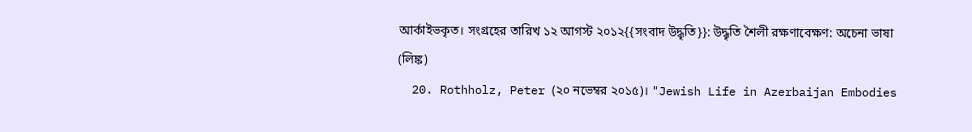আর্কাইভকৃত। সংগ্রহের তারিখ ১২ আগস্ট ২০১২{{সংবাদ উদ্ধৃতি}}: উদ্ধৃতি শৈলী রক্ষণাবেক্ষণ: অচেনা ভাষা (লিঙ্ক)
  20. Rothholz, Peter (২০ নভেম্বর ২০১৫)। "Jewish Life in Azerbaijan Embodies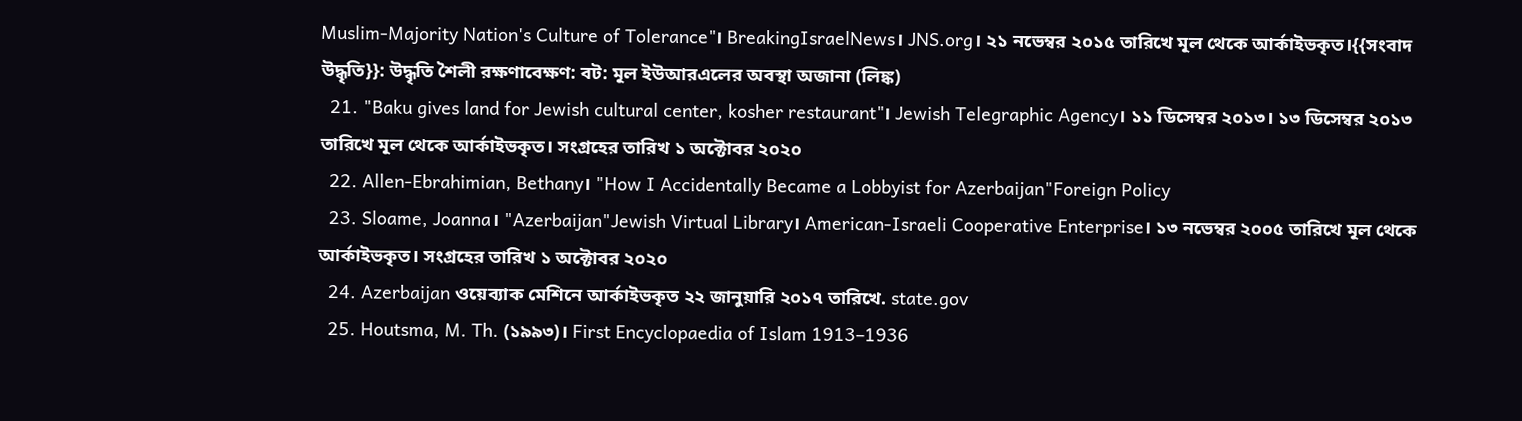Muslim-Majority Nation's Culture of Tolerance"। BreakingIsraelNews। JNS.org। ২১ নভেম্বর ২০১৫ তারিখে মূল থেকে আর্কাইভকৃত।{{সংবাদ উদ্ধৃতি}}: উদ্ধৃতি শৈলী রক্ষণাবেক্ষণ: বট: মূল ইউআরএলের অবস্থা অজানা (লিঙ্ক)
  21. "Baku gives land for Jewish cultural center, kosher restaurant"। Jewish Telegraphic Agency। ১১ ডিসেম্বর ২০১৩। ১৩ ডিসেম্বর ২০১৩ তারিখে মূল থেকে আর্কাইভকৃত। সংগ্রহের তারিখ ১ অক্টোবর ২০২০
  22. Allen-Ebrahimian, Bethany। "How I Accidentally Became a Lobbyist for Azerbaijan"Foreign Policy
  23. Sloame, Joanna। "Azerbaijan"Jewish Virtual Library। American-Israeli Cooperative Enterprise। ১৩ নভেম্বর ২০০৫ তারিখে মূল থেকে আর্কাইভকৃত। সংগ্রহের তারিখ ১ অক্টোবর ২০২০
  24. Azerbaijan ওয়েব্যাক মেশিনে আর্কাইভকৃত ২২ জানুয়ারি ২০১৭ তারিখে. state.gov
  25. Houtsma, M. Th. (১৯৯৩)। First Encyclopaedia of Islam 1913–1936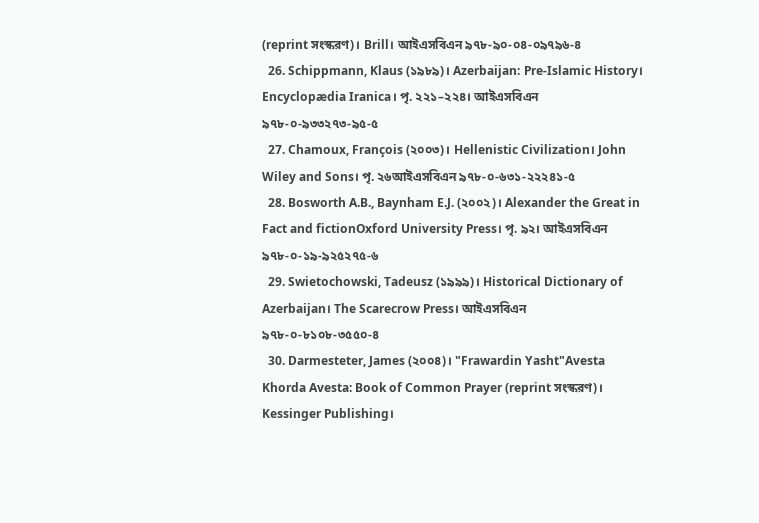(reprint সংস্করণ)। Brill। আইএসবিএন ৯৭৮-৯০-০৪-০৯৭৯৬-৪
  26. Schippmann, Klaus (১৯৮৯)। Azerbaijan: Pre-Islamic History। Encyclopædia Iranica। পৃ. ২২১–২২৪। আইএসবিএন ৯৭৮-০-৯৩৩২৭৩-৯৫-৫
  27. Chamoux, François (২০০৩)। Hellenistic Civilization। John Wiley and Sons। পৃ. ২৬আইএসবিএন ৯৭৮-০-৬৩১-২২২৪১-৫
  28. Bosworth A.B., Baynham E.J. (২০০২)। Alexander the Great in Fact and fictionOxford University Press। পৃ. ৯২। আইএসবিএন ৯৭৮-০-১৯-৯২৫২৭৫-৬
  29. Swietochowski, Tadeusz (১৯৯৯)। Historical Dictionary of Azerbaijan। The Scarecrow Press। আইএসবিএন ৯৭৮-০-৮১০৮-৩৫৫০-৪
  30. Darmesteter, James (২০০৪)। "Frawardin Yasht"Avesta Khorda Avesta: Book of Common Prayer (reprint সংস্করণ)। Kessinger Publishing।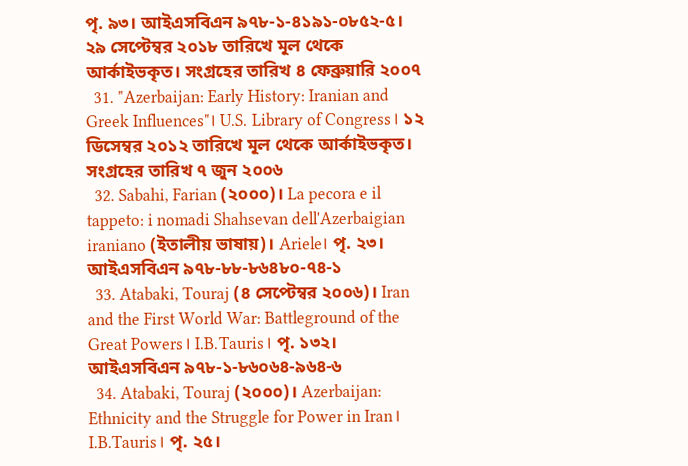পৃ. ৯৩। আইএসবিএন ৯৭৮-১-৪১৯১-০৮৫২-৫। ২৯ সেপ্টেম্বর ২০১৮ তারিখে মূল থেকে আর্কাইভকৃত। সংগ্রহের তারিখ ৪ ফেব্রুয়ারি ২০০৭
  31. "Azerbaijan: Early History: Iranian and Greek Influences"। U.S. Library of Congress। ১২ ডিসেম্বর ২০১২ তারিখে মূল থেকে আর্কাইভকৃত। সংগ্রহের তারিখ ৭ জুন ২০০৬
  32. Sabahi, Farian (২০০০)। La pecora e il tappeto: i nomadi Shahsevan dell'Azerbaigian iraniano (ইতালীয় ভাষায়)। Ariele। পৃ. ২৩। আইএসবিএন ৯৭৮-৮৮-৮৬৪৮০-৭৪-১
  33. Atabaki, Touraj (৪ সেপ্টেম্বর ২০০৬)। Iran and the First World War: Battleground of the Great Powers। I.B.Tauris। পৃ. ১৩২। আইএসবিএন ৯৭৮-১-৮৬০৬৪-৯৬৪-৬
  34. Atabaki, Touraj (২০০০)। Azerbaijan: Ethnicity and the Struggle for Power in Iran। I.B.Tauris। পৃ. ২৫।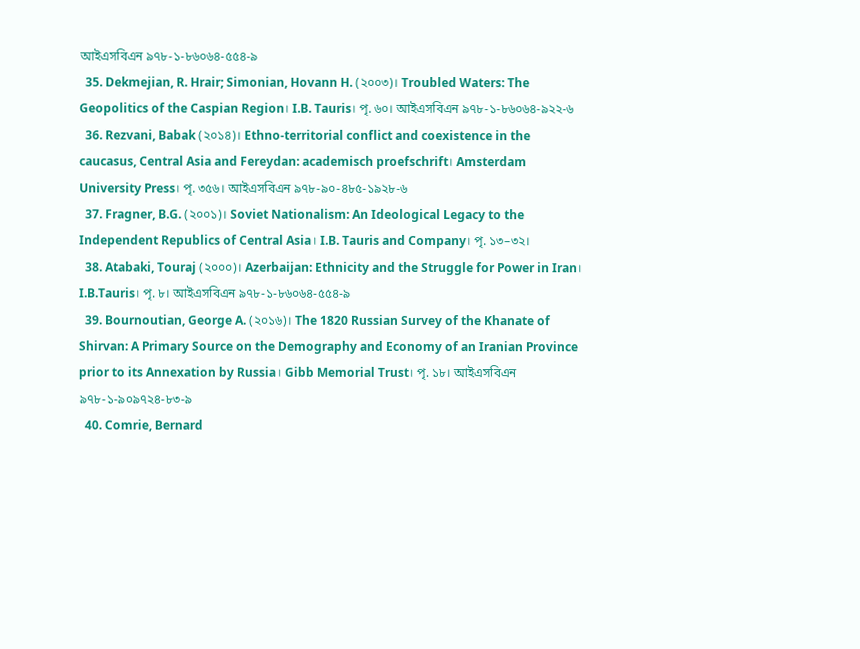আইএসবিএন ৯৭৮-১-৮৬০৬৪-৫৫৪-৯
  35. Dekmejian, R. Hrair; Simonian, Hovann H. (২০০৩)। Troubled Waters: The Geopolitics of the Caspian Region। I.B. Tauris। পৃ. ৬০। আইএসবিএন ৯৭৮-১-৮৬০৬৪-৯২২-৬
  36. Rezvani, Babak (২০১৪)। Ethno-territorial conflict and coexistence in the caucasus, Central Asia and Fereydan: academisch proefschrift। Amsterdam University Press। পৃ. ৩৫৬। আইএসবিএন ৯৭৮-৯০-৪৮৫-১৯২৮-৬
  37. Fragner, B.G. (২০০১)। Soviet Nationalism: An Ideological Legacy to the Independent Republics of Central Asia। I.B. Tauris and Company। পৃ. ১৩–৩২।
  38. Atabaki, Touraj (২০০০)। Azerbaijan: Ethnicity and the Struggle for Power in Iran। I.B.Tauris। পৃ. ৮। আইএসবিএন ৯৭৮-১-৮৬০৬৪-৫৫৪-৯
  39. Bournoutian, George A. (২০১৬)। The 1820 Russian Survey of the Khanate of Shirvan: A Primary Source on the Demography and Economy of an Iranian Province prior to its Annexation by Russia। Gibb Memorial Trust। পৃ. ১৮। আইএসবিএন ৯৭৮-১-৯০৯৭২৪-৮৩-৯
  40. Comrie, Bernard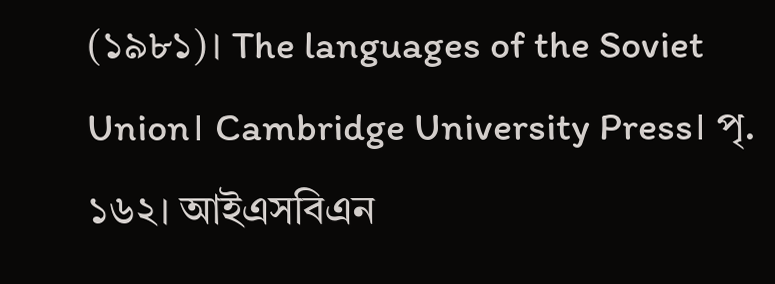(১৯৮১)। The languages of the Soviet Union। Cambridge University Press। পৃ. ১৬২। আইএসবিএন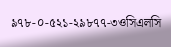৯৭৮-০-৫২১-২৯৮৭৭-৩ওসিএলসি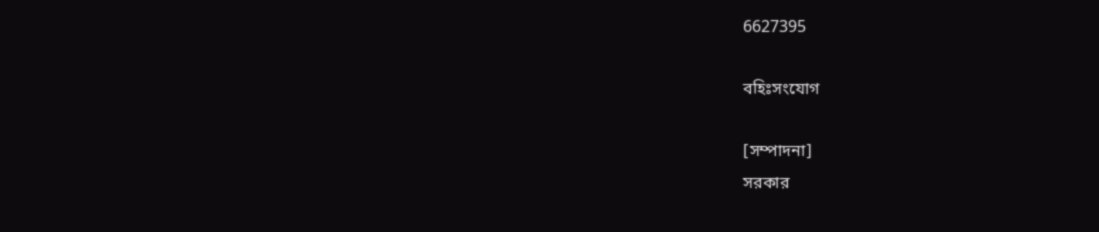6627395

বহিঃসংযোগ

[সম্পাদনা]
সরকার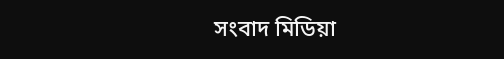সংবাদ মিডিয়া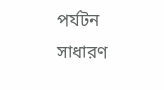পর্যটন
সাধারণ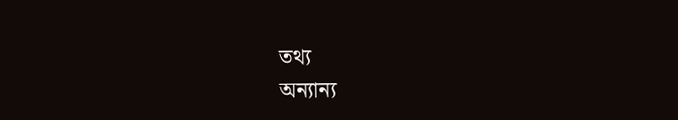তথ্য
অন্যান্য